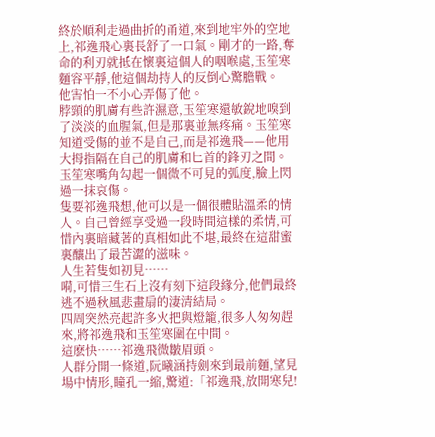終於順利走過曲折的甬道,來到地牢外的空地上,祁逸飛心裏長舒了一口氣。剛才的一路,奪命的利刃就抵在懷裏這個人的咽喉處,玉笙寒麵容平靜,他這個劫持人的反倒心驚膽戰。
他害怕一不小心弄傷了他。
脖頸的肌膚有些許濕意,玉笙寒還敏銳地嗅到了淡淡的血腥氣,但是那裏並無疼痛。玉笙寒知道受傷的並不是自己,而是祁逸飛——他用大拇指隔在自己的肌膚和匕首的鋒刃之間。
玉笙寒嘴角勾起一個微不可見的弧度,臉上閃過一抹哀傷。
隻要祁逸飛想,他可以是一個很體貼溫柔的情人。自己曾經享受過一段時間這樣的柔情,可惜內裏暗藏著的真相如此不堪,最終在這甜蜜裏釀出了最苦澀的滋味。
人生若隻如初見……
嗬,可惜三生石上沒有刻下這段緣分,他們最終逃不過秋風悲畫扇的淒清結局。
四周突然亮起許多火把與燈籠,很多人匆匆趕來,將祁逸飛和玉笙寒圍在中間。
這麽快……祁逸飛微皺眉頭。
人群分開一條道,阮曦涵持劍來到最前麵,望見場中情形,瞳孔一縮,驚道:「祁逸飛,放開寒兒!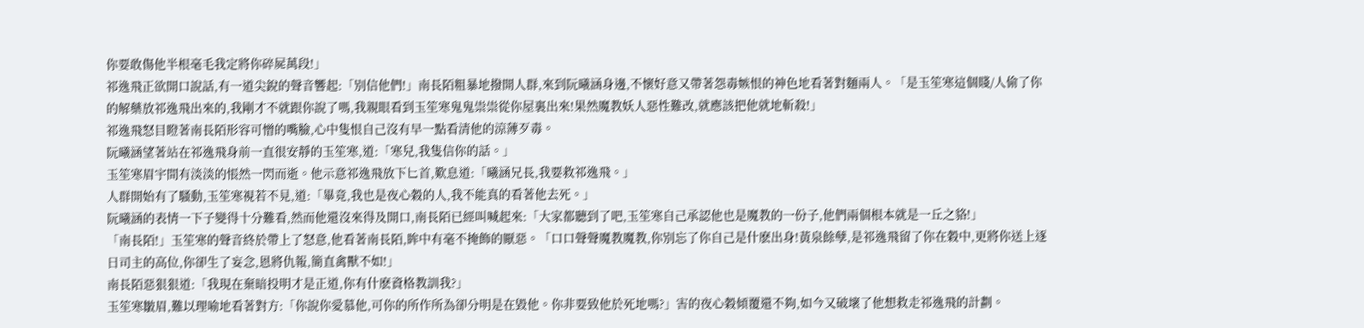你要敢傷他半根毫毛我定將你碎屍萬段!」
祁逸飛正欲開口說話,有一道尖銳的聲音響起:「別信他們!」南長陌粗暴地撥開人群,來到阮曦涵身邊,不懷好意又帶著怨毒嫉恨的神色地看著對麵兩人。「是玉笙寒這個賤/人偷了你的解藥放祁逸飛出來的,我剛才不就跟你說了嗎,我親眼看到玉笙寒鬼鬼祟祟從你屋裏出來!果然魔教妖人惡性難改,就應該把他就地斬殺!」
祁逸飛怒目瞪著南長陌形容可憎的嘴臉,心中隻恨自己沒有早一點看清他的涼薄歹毒。
阮曦涵望著站在祁逸飛身前一直很安靜的玉笙寒,道:「寒兒,我隻信你的話。」
玉笙寒眉宇間有淡淡的悵然一閃而逝。他示意祁逸飛放下匕首,歎息道:「曦涵兄長,我要救祁逸飛。」
人群開始有了騷動,玉笙寒視若不見,道:「畢竟,我也是夜心穀的人,我不能真的看著他去死。」
阮曦涵的表情一下子變得十分難看,然而他還沒來得及開口,南長陌已經叫喊起來:「大家都聽到了吧,玉笙寒自己承認他也是魔教的一份子,他們兩個根本就是一丘之貉!」
「南長陌!」玉笙寒的聲音終於帶上了怒意,他看著南長陌,眸中有毫不掩飾的厭惡。「口口聲聲魔教魔教,你別忘了你自己是什麽出身!黃泉餘孽,是祁逸飛留了你在穀中,更將你送上逐日司主的高位,你卻生了妄念,恩將仇報,簡直禽獸不如!」
南長陌惡狠狠道:「我現在棄暗投明才是正道,你有什麽資格教訓我?」
玉笙寒皺眉,難以理喻地看著對方:「你說你愛慕他,可你的所作所為卻分明是在毀他。你非要致他於死地嗎?」害的夜心穀傾覆還不夠,如今又破壞了他想救走祁逸飛的計劃。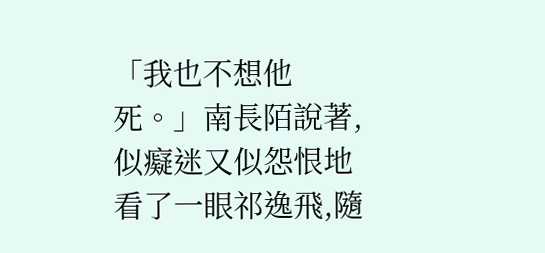「我也不想他死。」南長陌說著,似癡迷又似怨恨地看了一眼祁逸飛,隨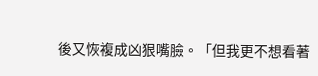後又恢複成凶狠嘴臉。「但我更不想看著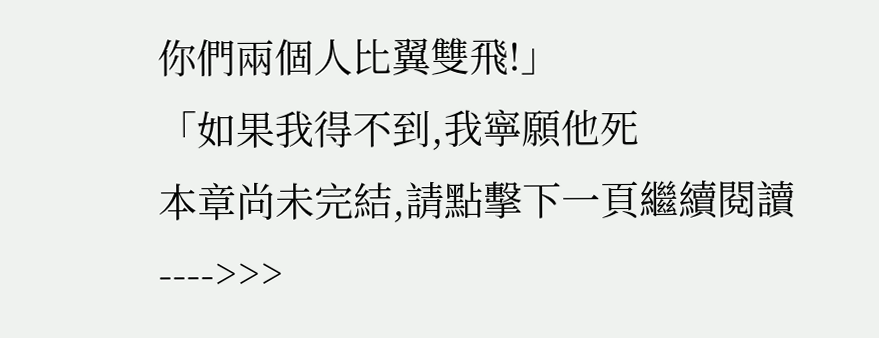你們兩個人比翼雙飛!」
「如果我得不到,我寧願他死
本章尚未完結,請點擊下一頁繼續閱讀---->>>